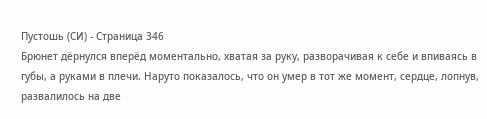Пустошь (СИ) - Страница 346
Брюнет дёрнулся вперёд моментально, хватая за руку, разворачивая к себе и впиваясь в губы, а руками в плечи. Наруто показалось, что он умер в тот же момент, сердце, лопнув, развалилось на две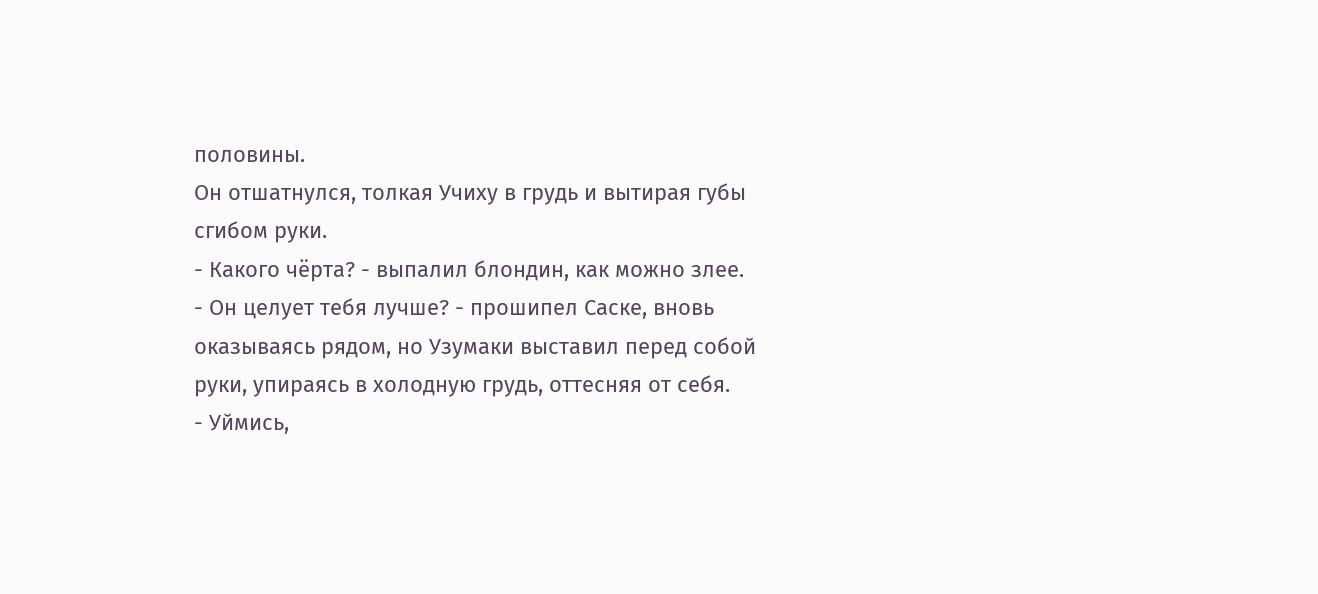половины.
Он отшатнулся, толкая Учиху в грудь и вытирая губы сгибом руки.
- Какого чёрта? - выпалил блондин, как можно злее.
- Он целует тебя лучше? - прошипел Саске, вновь оказываясь рядом, но Узумаки выставил перед собой руки, упираясь в холодную грудь, оттесняя от себя.
- Уймись,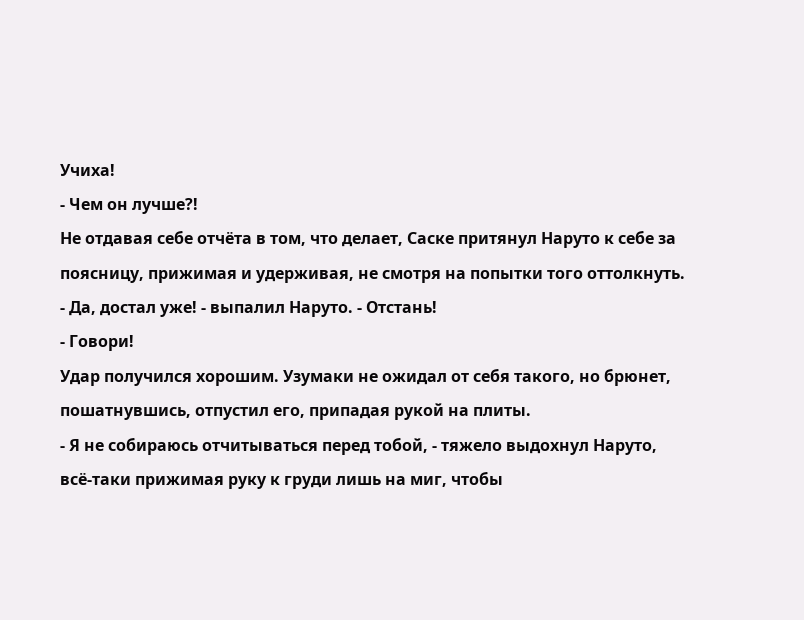Учиха!
- Чем он лучше?!
Не отдавая себе отчёта в том, что делает, Саске притянул Наруто к себе за поясницу, прижимая и удерживая, не смотря на попытки того оттолкнуть.
- Да, достал уже! - выпалил Наруто. - Отстань!
- Говори!
Удар получился хорошим. Узумаки не ожидал от себя такого, но брюнет, пошатнувшись, отпустил его, припадая рукой на плиты.
- Я не собираюсь отчитываться перед тобой, - тяжело выдохнул Наруто, всё-таки прижимая руку к груди лишь на миг, чтобы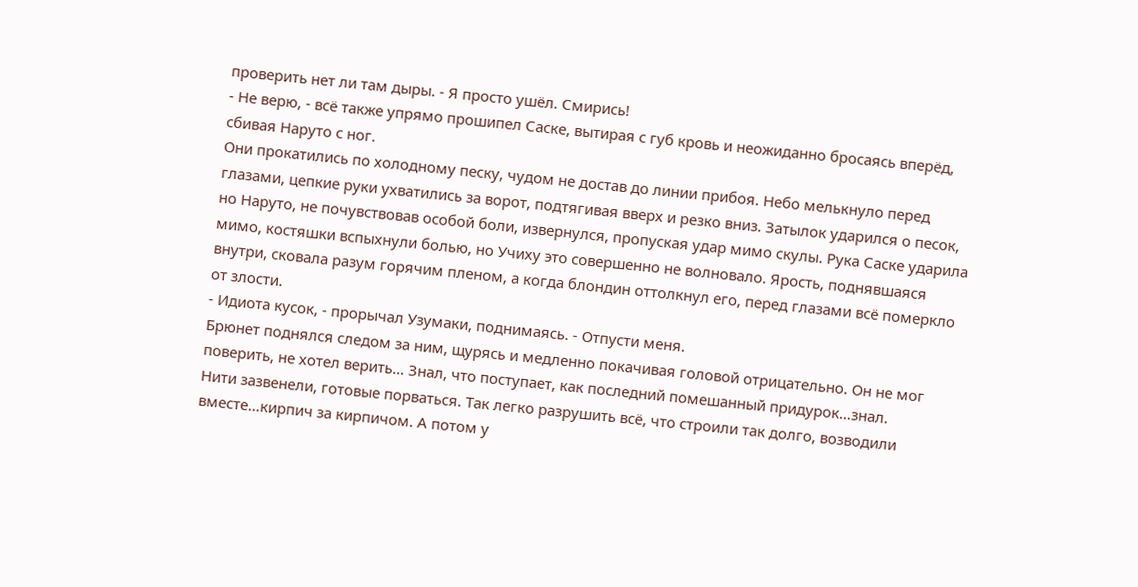проверить нет ли там дыры. - Я просто ушёл. Смирись!
- Не верю, - всё также упрямо прошипел Саске, вытирая с губ кровь и неожиданно бросаясь вперёд, сбивая Наруто с ног.
Они прокатились по холодному песку, чудом не достав до линии прибоя. Небо мелькнуло перед глазами, цепкие руки ухватились за ворот, подтягивая вверх и резко вниз. Затылок ударился о песок, но Наруто, не почувствовав особой боли, извернулся, пропуская удар мимо скулы. Рука Саске ударила мимо, костяшки вспыхнули болью, но Учиху это совершенно не волновало. Ярость, поднявшаяся внутри, сковала разум горячим пленом, а когда блондин оттолкнул его, перед глазами всё померкло от злости.
- Идиота кусок, - прорычал Узумаки, поднимаясь. - Отпусти меня.
Брюнет поднялся следом за ним, щурясь и медленно покачивая головой отрицательно. Он не мог поверить, не хотел верить… Знал, что поступает, как последний помешанный придурок…знал.
Нити зазвенели, готовые порваться. Так легко разрушить всё, что строили так долго, возводили вместе…кирпич за кирпичом. А потом у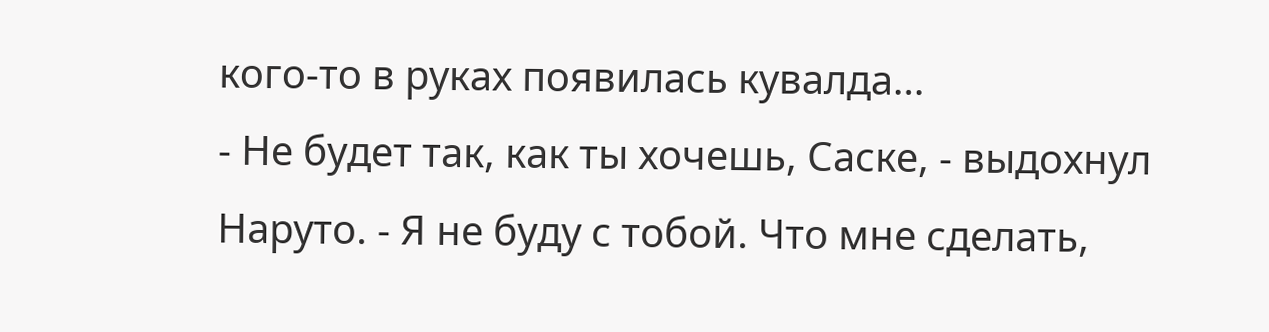кого-то в руках появилась кувалда…
- Не будет так, как ты хочешь, Саске, - выдохнул Наруто. - Я не буду с тобой. Что мне сделать,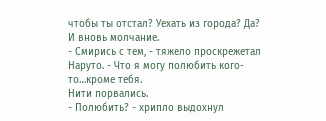чтобы ты отстал? Уехать из города? Да?
И вновь молчание.
- Смирись с тем, - тяжело проскрежетал Наруто. - Что я могу полюбить кого-то…кроме тебя.
Нити порвались.
- Полюбить? - хрипло выдохнул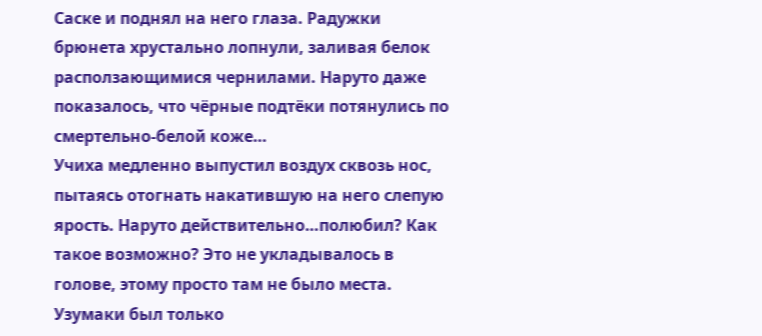Саске и поднял на него глаза. Радужки брюнета хрустально лопнули, заливая белок расползающимися чернилами. Наруто даже показалось, что чёрные подтёки потянулись по смертельно-белой коже…
Учиха медленно выпустил воздух сквозь нос, пытаясь отогнать накатившую на него слепую ярость. Наруто действительно…полюбил? Как такое возможно? Это не укладывалось в голове, этому просто там не было места. Узумаки был только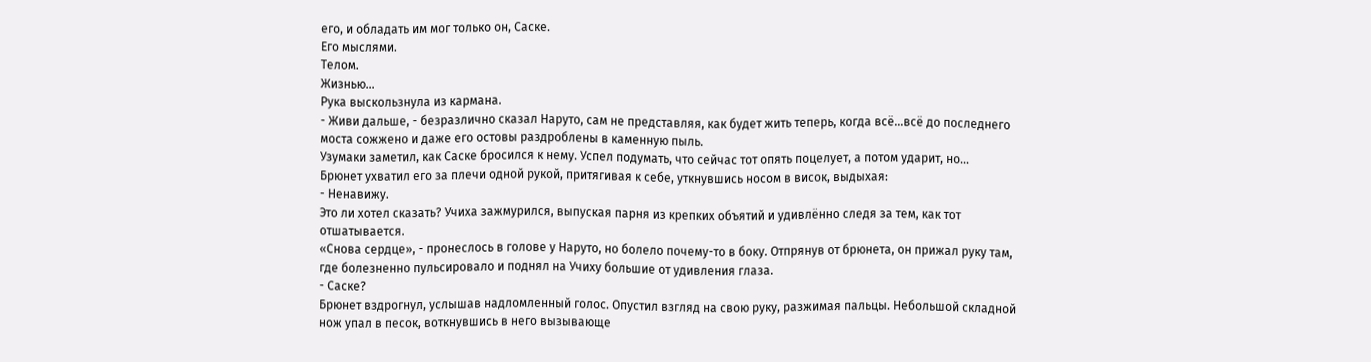его, и обладать им мог только он, Саске.
Его мыслями.
Телом.
Жизнью…
Рука выскользнула из кармана.
- Живи дальше, - безразлично сказал Наруто, сам не представляя, как будет жить теперь, когда всё…всё до последнего моста сожжено и даже его остовы раздроблены в каменную пыль.
Узумаки заметил, как Саске бросился к нему. Успел подумать, что сейчас тот опять поцелует, а потом ударит, но…
Брюнет ухватил его за плечи одной рукой, притягивая к себе, уткнувшись носом в висок, выдыхая:
- Ненавижу.
Это ли хотел сказать? Учиха зажмурился, выпуская парня из крепких объятий и удивлённо следя за тем, как тот отшатывается.
«Снова сердце», - пронеслось в голове у Наруто, но болело почему-то в боку. Отпрянув от брюнета, он прижал руку там, где болезненно пульсировало и поднял на Учиху большие от удивления глаза.
- Саске?
Брюнет вздрогнул, услышав надломленный голос. Опустил взгляд на свою руку, разжимая пальцы. Небольшой складной нож упал в песок, воткнувшись в него вызывающе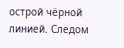острой чёрной линией. Следом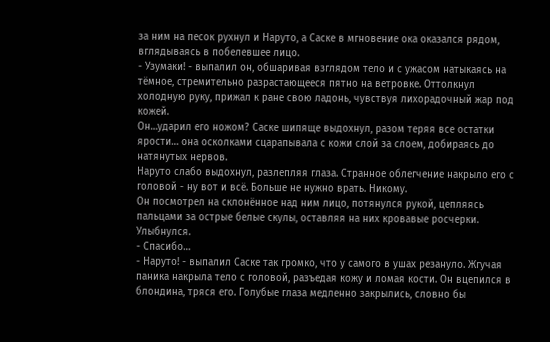за ним на песок рухнул и Наруто, а Саске в мгновение ока оказался рядом, вглядываясь в побелевшее лицо.
- Узумаки! - выпалил он, обшаривая взглядом тело и с ужасом натыкаясь на тёмное, стремительно разрастающееся пятно на ветровке. Оттолкнул холодную руку, прижал к ране свою ладонь, чувствуя лихорадочный жар под кожей.
Он…ударил его ножом? Саске шипяще выдохнул, разом теряя все остатки ярости… она осколками сцарапывала с кожи слой за слоем, добираясь до натянутых нервов.
Наруто слабо выдохнул, разлепляя глаза. Странное облегчение накрыло его с головой - ну вот и всё. Больше не нужно врать. Никому.
Он посмотрел на склонённое над ним лицо, потянулся рукой, цепляясь пальцами за острые белые скулы, оставляя на них кровавые росчерки. Улыбнулся.
- Спасибо…
- Наруто! - выпалил Саске так громко, что у самого в ушах резануло. Жгучая паника накрыла тело с головой, разъедая кожу и ломая кости. Он вцепился в блондина, тряся его. Голубые глаза медленно закрылись, словно бы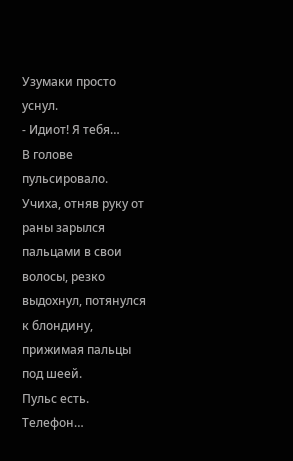Узумаки просто уснул.
- Идиот! Я тебя…
В голове пульсировало. Учиха, отняв руку от раны зарылся пальцами в свои волосы, резко выдохнул, потянулся к блондину, прижимая пальцы под шеей.
Пульс есть.
Телефон…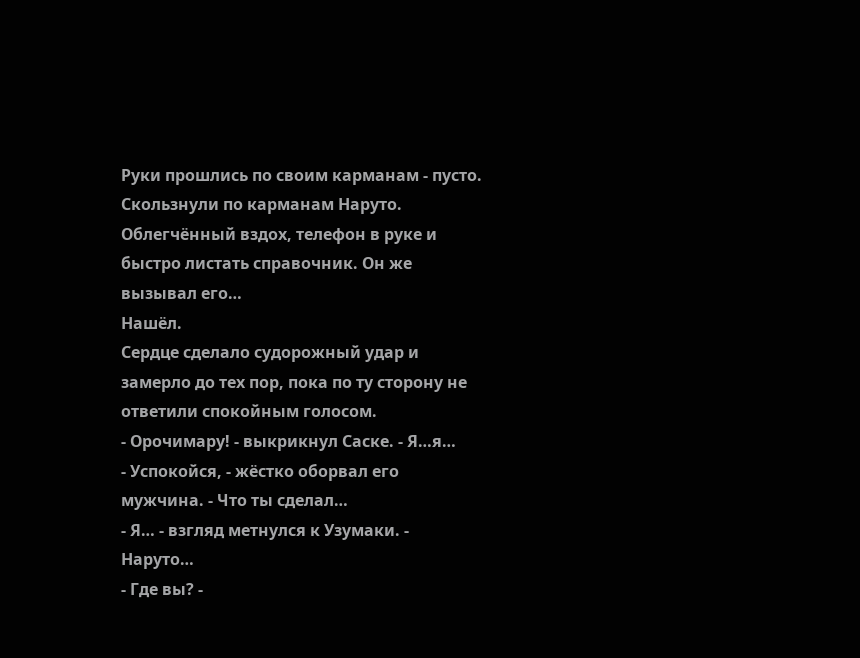Руки прошлись по своим карманам - пусто.
Скользнули по карманам Наруто. Облегчённый вздох, телефон в руке и быстро листать справочник. Он же вызывал его…
Нашёл.
Сердце сделало судорожный удар и замерло до тех пор, пока по ту сторону не ответили спокойным голосом.
- Орочимару! - выкрикнул Саске. - Я…я…
- Успокойся, - жёстко оборвал его мужчина. - Что ты сделал…
- Я… - взгляд метнулся к Узумаки. - Наруто…
- Где вы? -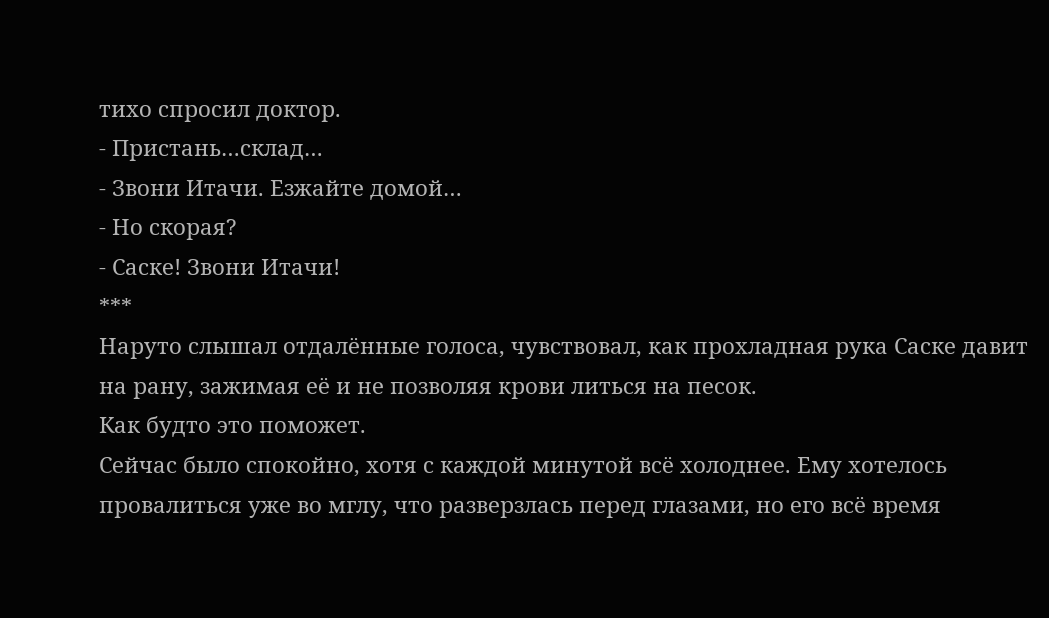тихо спросил доктор.
- Пристань…склад…
- Звони Итачи. Езжайте домой…
- Но скорая?
- Саске! Звони Итачи!
***
Наруто слышал отдалённые голоса, чувствовал, как прохладная рука Саске давит на рану, зажимая её и не позволяя крови литься на песок.
Как будто это поможет.
Сейчас было спокойно, хотя с каждой минутой всё холоднее. Ему хотелось провалиться уже во мглу, что разверзлась перед глазами, но его всё время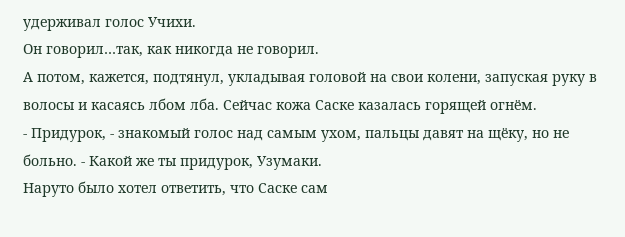удерживал голос Учихи.
Он говорил…так, как никогда не говорил.
А потом, кажется, подтянул, укладывая головой на свои колени, запуская руку в волосы и касаясь лбом лба. Сейчас кожа Саске казалась горящей огнём.
- Придурок, - знакомый голос над самым ухом, пальцы давят на щёку, но не больно. - Какой же ты придурок, Узумаки.
Наруто было хотел ответить, что Саске сам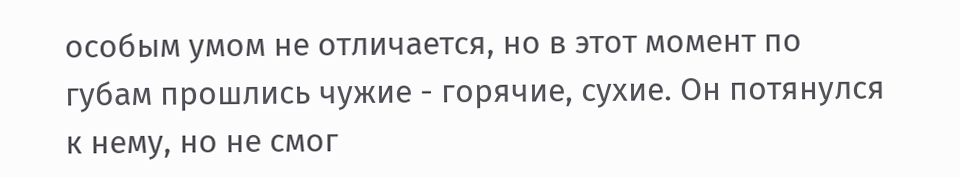особым умом не отличается, но в этот момент по губам прошлись чужие - горячие, сухие. Он потянулся к нему, но не смог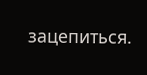зацепиться.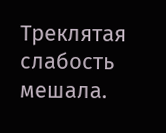Треклятая слабость мешала.